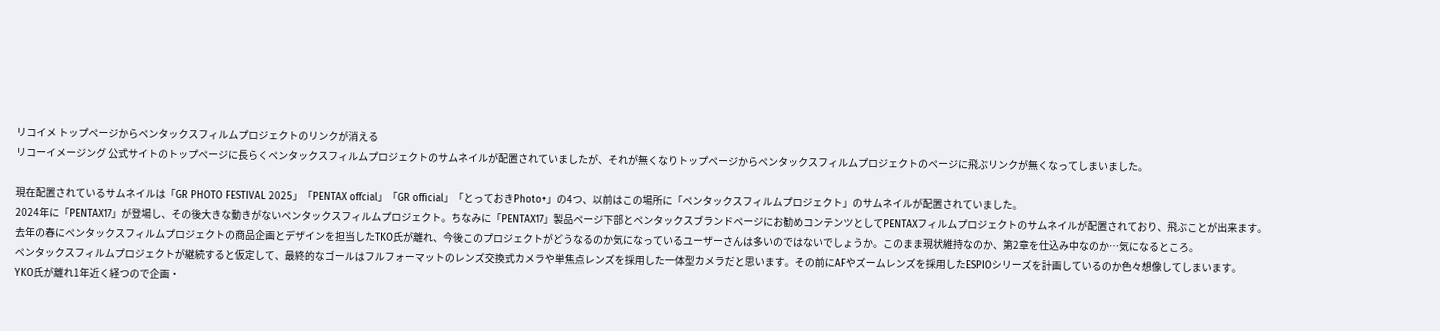リコイメ トップページからペンタックスフィルムプロジェクトのリンクが消える
リコーイメージング 公式サイトのトップページに長らくペンタックスフィルムプロジェクトのサムネイルが配置されていましたが、それが無くなりトップページからペンタックスフィルムプロジェクトのページに飛ぶリンクが無くなってしまいました。

現在配置されているサムネイルは「GR PHOTO FESTIVAL 2025」「PENTAX offcial」「GR official」「とっておきPhoto+」の4つ、以前はこの場所に「ペンタックスフィルムプロジェクト」のサムネイルが配置されていました。
2024年に「PENTAX17」が登場し、その後大きな動きがないペンタックスフィルムプロジェクト。ちなみに「PENTAX17」製品ページ下部とペンタックスブランドページにお勧めコンテンツとしてPENTAXフィルムプロジェクトのサムネイルが配置されており、飛ぶことが出来ます。
去年の春にペンタックスフィルムプロジェクトの商品企画とデザインを担当したTKO氏が離れ、今後このプロジェクトがどうなるのか気になっているユーザーさんは多いのではないでしょうか。このまま現状維持なのか、第2章を仕込み中なのか…気になるところ。
ペンタックスフィルムプロジェクトが継続すると仮定して、最終的なゴールはフルフォーマットのレンズ交換式カメラや単焦点レンズを採用した一体型カメラだと思います。その前にAFやズームレンズを採用したESPIOシリーズを計画しているのか色々想像してしまいます。
YKO氏が離れ1年近く経つので企画・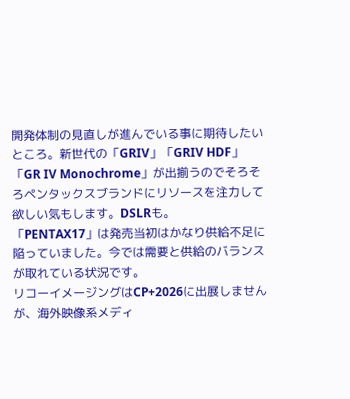開発体制の見直しが進んでいる事に期待したいところ。新世代の「GRIV」「GRIV HDF」「GR IV Monochrome」が出揃うのでそろそろペンタックスブランドにリソースを注力して欲しい気もします。DSLRも。
「PENTAX17」は発売当初はかなり供給不足に陥っていました。今では需要と供給のバランスが取れている状況です。
リコーイメージングはCP+2026に出展しませんが、海外映像系メディ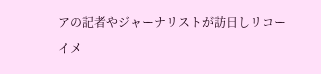アの記者やジャーナリストが訪日しリコーイメ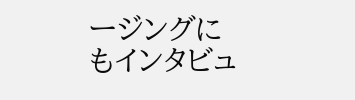ージングにもインタビュ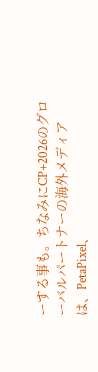ーする事も。ちなみにCP+2026のグローバルパートナーの海外メディアは、PetaPixel、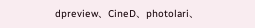dpreview、CineD、photolari、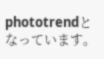phototrendとなっています。